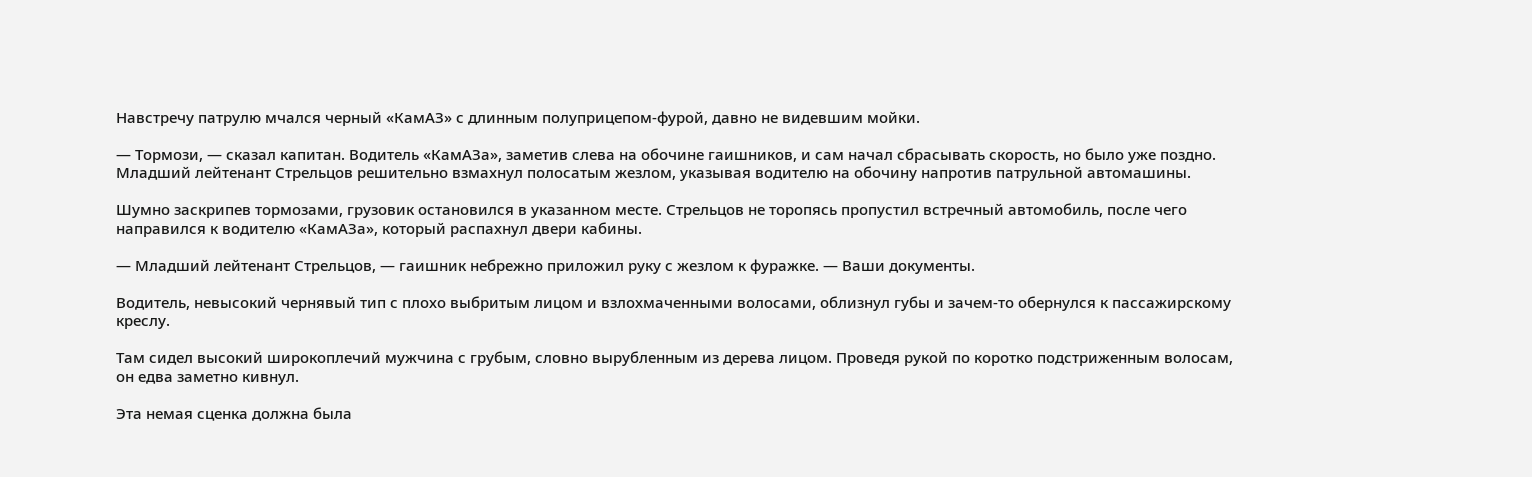Навстречу патрулю мчался черный «КамАЗ» с длинным полуприцепом-фурой, давно не видевшим мойки.

— Тормози, — сказал капитан. Водитель «КамАЗа», заметив слева на обочине гаишников, и сам начал сбрасывать скорость, но было уже поздно. Младший лейтенант Стрельцов решительно взмахнул полосатым жезлом, указывая водителю на обочину напротив патрульной автомашины.

Шумно заскрипев тормозами, грузовик остановился в указанном месте. Стрельцов не торопясь пропустил встречный автомобиль, после чего направился к водителю «КамАЗа», который распахнул двери кабины.

— Младший лейтенант Стрельцов, — гаишник небрежно приложил руку с жезлом к фуражке. — Ваши документы.

Водитель, невысокий чернявый тип с плохо выбритым лицом и взлохмаченными волосами, облизнул губы и зачем-то обернулся к пассажирскому креслу.

Там сидел высокий широкоплечий мужчина с грубым, словно вырубленным из дерева лицом. Проведя рукой по коротко подстриженным волосам, он едва заметно кивнул.

Эта немая сценка должна была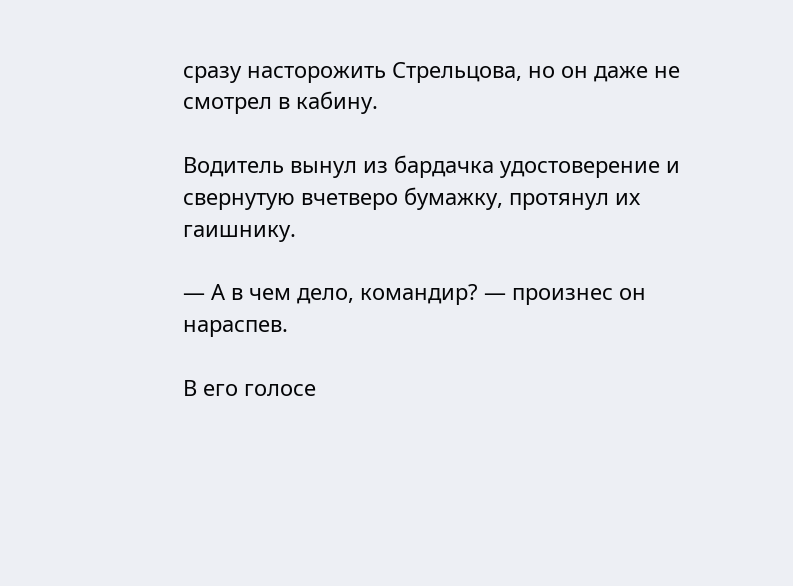сразу насторожить Стрельцова, но он даже не смотрел в кабину.

Водитель вынул из бардачка удостоверение и свернутую вчетверо бумажку, протянул их гаишнику.

— А в чем дело, командир? — произнес он нараспев.

В его голосе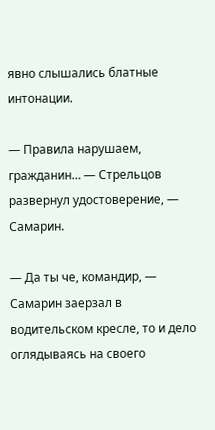явно слышались блатные интонации.

— Правила нарушаем, гражданин… — Стрельцов развернул удостоверение, — Самарин.

— Да ты че, командир, — Самарин заерзал в водительском кресле, то и дело оглядываясь на своего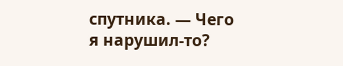спутника. — Чего я нарушил-то?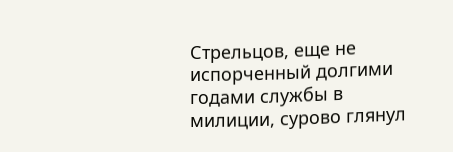Стрельцов, еще не испорченный долгими годами службы в милиции, сурово глянул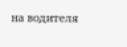на водителя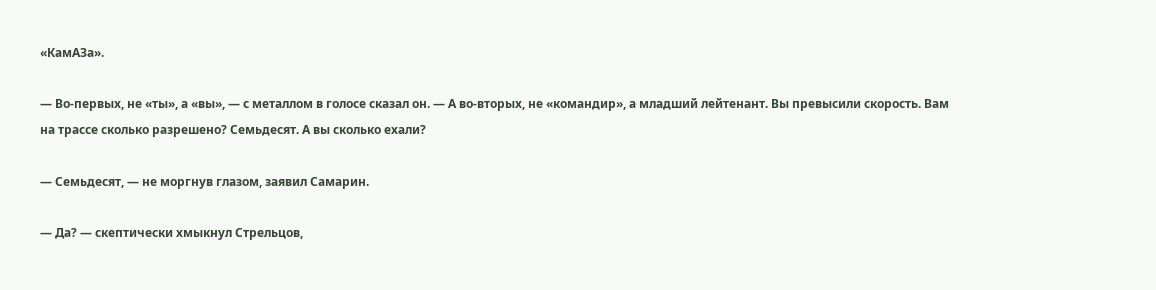«КамАЗа».

— Во-первых, не «ты», а «вы», — с металлом в голосе сказал он. — А во-вторых, не «командир», а младший лейтенант. Вы превысили скорость. Вам на трассе сколько разрешено? Семьдесят. А вы сколько ехали?

— Семьдесят, — не моргнув глазом, заявил Самарин.

— Да? — скептически хмыкнул Стрельцов,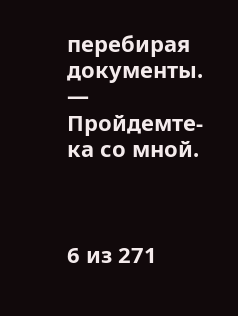перебирая документы. — Пройдемте-ка со мной.



6 из 271